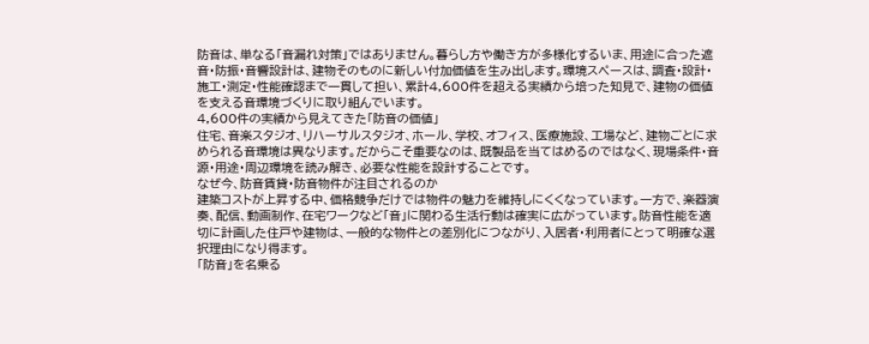防音は、単なる「音漏れ対策」ではありません。暮らし方や働き方が多様化するいま、用途に合った遮音・防振・音響設計は、建物そのものに新しい付加価値を生み出します。環境スペースは、調査・設計・施工・測定・性能確認まで一貫して担い、累計4,600件を超える実績から培った知見で、建物の価値を支える音環境づくりに取り組んでいます。
4,600件の実績から見えてきた「防音の価値」
住宅、音楽スタジオ、リハーサルスタジオ、ホール、学校、オフィス、医療施設、工場など、建物ごとに求められる音環境は異なります。だからこそ重要なのは、既製品を当てはめるのではなく、現場条件・音源・用途・周辺環境を読み解き、必要な性能を設計することです。
なぜ今、防音賃貸・防音物件が注目されるのか
建築コストが上昇する中、価格競争だけでは物件の魅力を維持しにくくなっています。一方で、楽器演奏、配信、動画制作、在宅ワークなど「音」に関わる生活行動は確実に広がっています。防音性能を適切に計画した住戸や建物は、一般的な物件との差別化につながり、入居者・利用者にとって明確な選択理由になり得ます。
「防音」を名乗る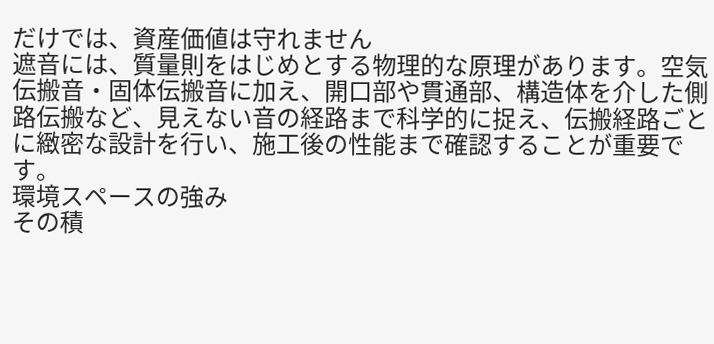だけでは、資産価値は守れません
遮音には、質量則をはじめとする物理的な原理があります。空気伝搬音・固体伝搬音に加え、開口部や貫通部、構造体を介した側路伝搬など、見えない音の経路まで科学的に捉え、伝搬経路ごとに緻密な設計を行い、施工後の性能まで確認することが重要です。
環境スペースの強み
その積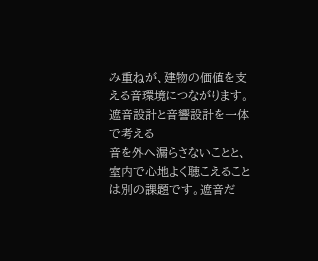み重ねが、建物の価値を支える音環境につながります。
遮音設計と音響設計を一体で考える
音を外へ漏らさないことと、室内で心地よく聴こえることは別の課題です。遮音だ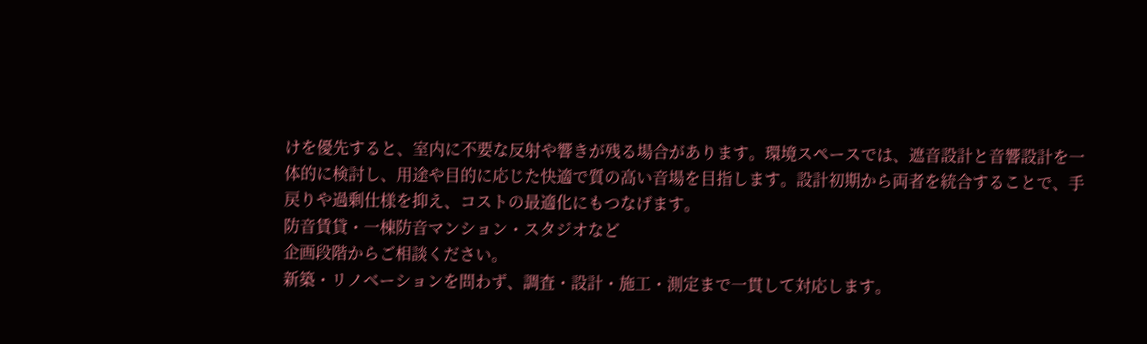けを優先すると、室内に不要な反射や響きが残る場合があります。環境スペースでは、遮音設計と音響設計を一体的に検討し、用途や目的に応じた快適で質の高い音場を目指します。設計初期から両者を統合することで、手戻りや過剰仕様を抑え、コストの最適化にもつなげます。
防音賃貸・一棟防音マンション・スタジオなど
企画段階からご相談ください。
新築・リノベーションを問わず、調査・設計・施工・測定まで一貫して対応します。